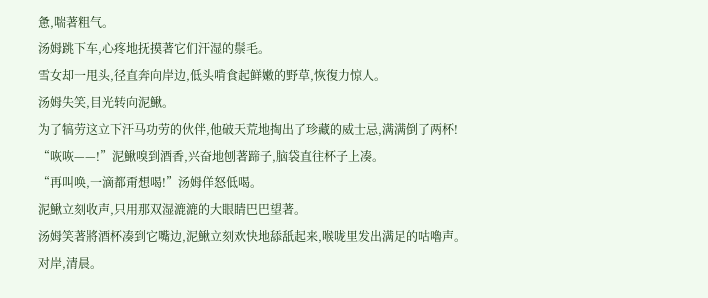惫,喘著粗气。
汤姆跳下车,心疼地抚摸著它们汗湿的鬃毛。
雪女却一甩头,径直奔向岸边,低头啃食起鲜嫩的野草,恢復力惊人。
汤姆失笑,目光转向泥鰍。
为了犒劳这立下汗马功劳的伙伴,他破天荒地掏出了珍藏的威士忌,满满倒了两杯!
“咴咴——!”泥鰍嗅到酒香,兴奋地刨著蹄子,脑袋直往杯子上凑。
“再叫唤,一滴都甭想喝!”汤姆佯怒低喝。
泥鰍立刻收声,只用那双湿漉漉的大眼睛巴巴望著。
汤姆笑著將酒杯凑到它嘴边,泥鰍立刻欢快地舔舐起来,喉咙里发出满足的咕嚕声。
对岸,清晨。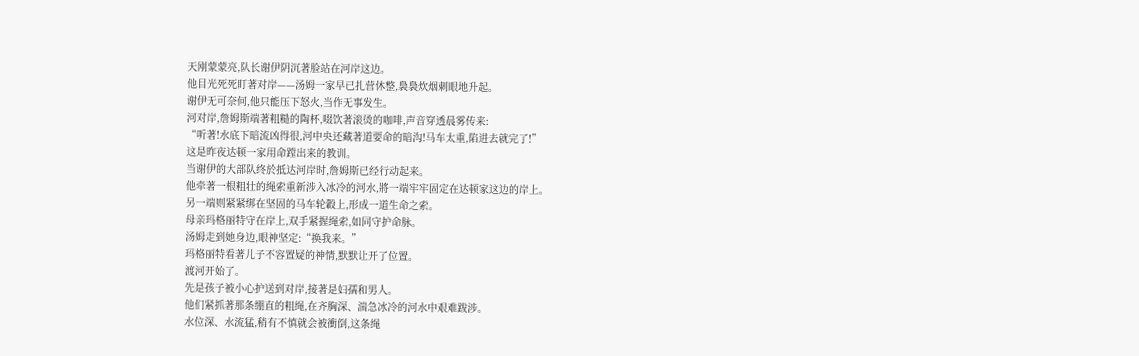天刚蒙蒙亮,队长谢伊阴沉著脸站在河岸这边。
他目光死死盯著对岸——汤姆一家早已扎营休整,裊裊炊烟刺眼地升起。
谢伊无可奈何,他只能压下怒火,当作无事发生。
河对岸,詹姆斯端著粗糙的陶杯,啜饮著滚烫的咖啡,声音穿透晨雾传来:
“听著!水底下暗流凶得很,河中央还藏著道要命的暗沟!马车太重,陷进去就完了!”
这是昨夜达顿一家用命蹚出来的教训。
当谢伊的大部队终於抵达河岸时,詹姆斯已经行动起来。
他牵著一根粗壮的绳索重新涉入冰冷的河水,將一端牢牢固定在达顿家这边的岸上。
另一端则紧紧绑在坚固的马车轮轂上,形成一道生命之索。
母亲玛格丽特守在岸上,双手紧握绳索,如同守护命脉。
汤姆走到她身边,眼神坚定:“换我来。”
玛格丽特看著儿子不容置疑的神情,默默让开了位置。
渡河开始了。
先是孩子被小心护送到对岸,接著是妇孺和男人。
他们紧抓著那条绷直的粗绳,在齐胸深、湍急冰冷的河水中艰难跋涉。
水位深、水流猛,稍有不慎就会被衝倒,这条绳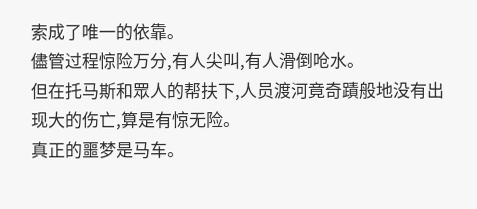索成了唯一的依靠。
儘管过程惊险万分,有人尖叫,有人滑倒呛水。
但在托马斯和眾人的帮扶下,人员渡河竟奇蹟般地没有出现大的伤亡,算是有惊无险。
真正的噩梦是马车。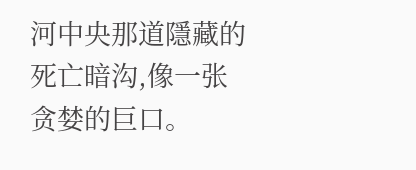河中央那道隱藏的死亡暗沟,像一张贪婪的巨口。